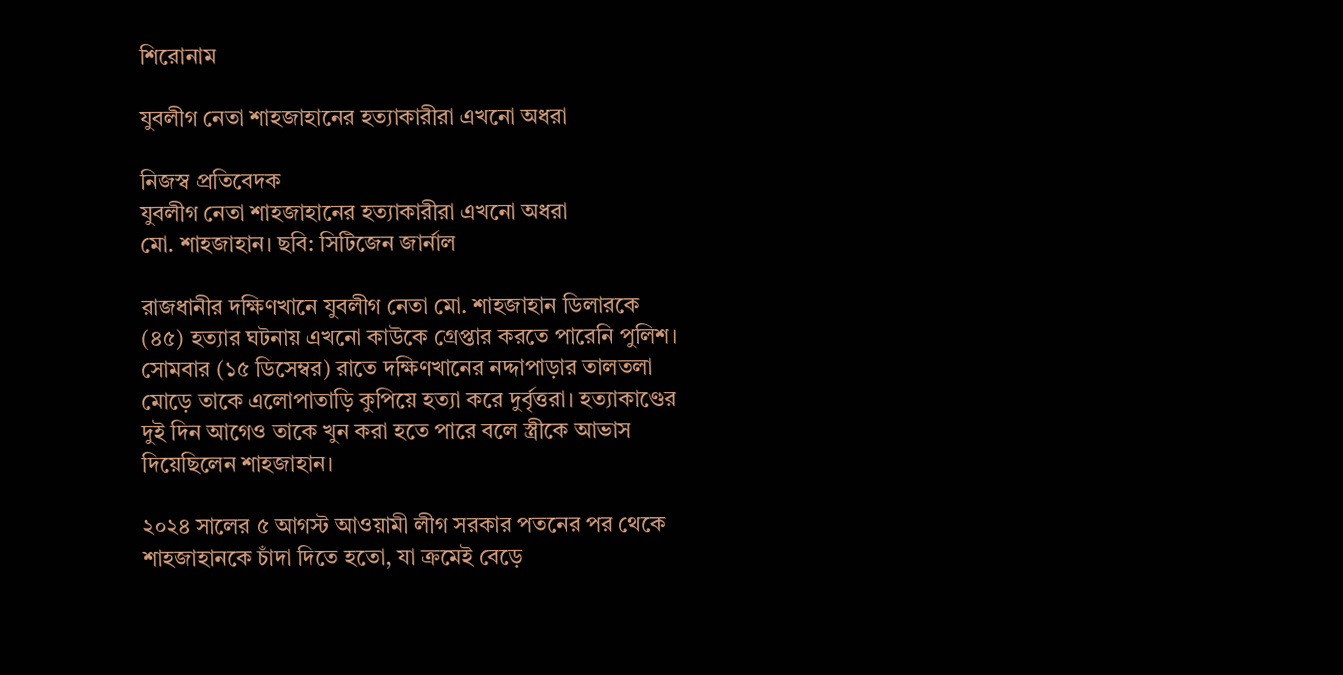শিরোনাম

যুবলীগ নেতা শাহজাহানের হত্যাকারীরা এখনো অধরা

নিজস্ব প্রতিবেদক
যুবলীগ নেতা শাহজাহানের হত্যাকারীরা এখনো অধরা
মো. শাহজাহান। ছবি: সিটিজেন জার্নাল

রাজধানীর দক্ষিণখানে যুবলীগ নেতা মো. শাহজাহান ডিলারকে (৪৫) হত্যার ঘটনায় এখনো কাউকে গ্রেপ্তার করতে পারেনি পুলিশ। সোমবার (১৫ ডিসেম্বর) রাতে দক্ষিণখানের নদ্দাপাড়ার তালতলা মোড়ে তাকে এলোপাতাড়ি কুপিয়ে হত্যা করে দুর্বৃত্তরা। হত্যাকাণ্ডের দুই দিন আগেও তাকে খুন করা হতে পারে বলে স্ত্রীকে আভাস দিয়েছিলেন শাহজাহান।

২০২৪ সালের ৫ আগস্ট আওয়ামী লীগ সরকার পতনের পর থেকে শাহজাহানকে চাঁদা দিতে হতো, যা ক্রমেই বেড়ে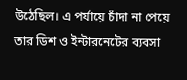উঠেছিল। এ পর্যায়ে চাঁদা না পেয়ে তার ডিশ ও ইন্টারনেটের ব্যবসা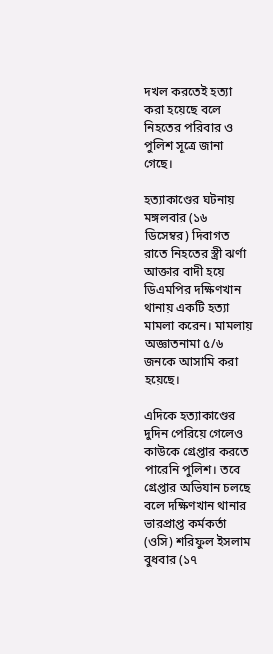দখল করতেই হত্যা করা হয়েছে বলে নিহতের পরিবার ও পুলিশ সূত্রে জানা গেছে।

হত্যাকাণ্ডের ঘটনায় মঙ্গলবার (১৬ ডিসেম্বর) দিবাগত রাতে নিহতের স্ত্রী ঝর্ণা আক্তার বাদী হয়ে ডিএমপির দক্ষিণখান থানায় একটি হত্যা মামলা করেন। মামলায় অজ্ঞাতনামা ৫/৬ জনকে আসামি করা হয়েছে।

এদিকে হত্যাকাণ্ডের দুদিন পেরিয়ে গেলেও কাউকে গ্রেপ্তার করতে পারেনি পুলিশ। তবে গ্রেপ্তার অভিযান চলছে বলে দক্ষিণখান থানার ভারপ্রাপ্ত কর্মকর্তা (ওসি) শরিফুল ইসলাম বুধবার (১৭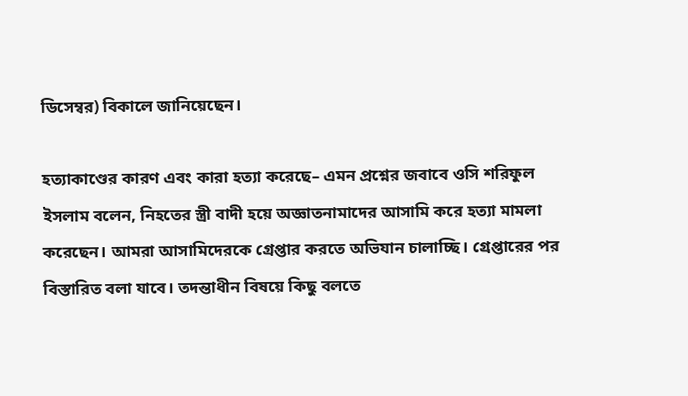ডিসেম্বর) বিকালে জানিয়েছেন।

হত্যাকাণ্ডের কারণ এবং কারা হত্যা করেছে– এমন প্রশ্নের জবাবে ওসি শরিফুল ইসলাম বলেন, নিহতের স্ত্রী বাদী হয়ে অজ্ঞাতনামাদের আসামি করে হত্যা মামলা করেছেন। আমরা আসামিদেরকে গ্রেপ্তার করতে অভিযান চালাচ্ছি। গ্রেপ্তারের পর বিস্তারিত বলা যাবে। তদন্তাধীন বিষয়ে কিছু বলতে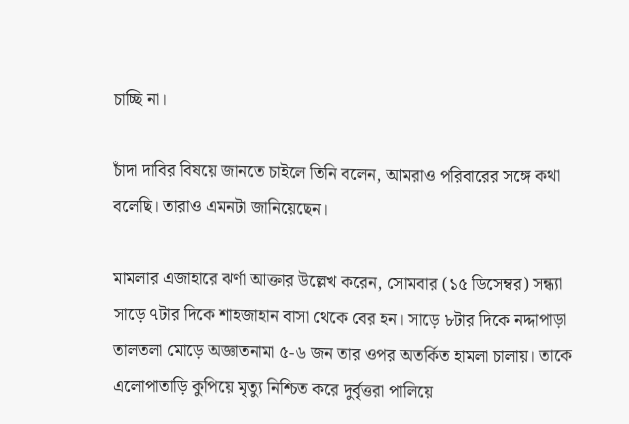চাচ্ছি না।

চাঁদা দাবির বিষয়ে জানতে চাইলে তিনি বলেন, আমরাও পরিবারের সঙ্গে কথা বলেছি। তারাও এমনটা জানিয়েছেন।

মামলার এজাহারে ঝর্ণা আক্তার উল্লেখ করেন, সোমবার (১৫ ডিসেম্বর) সন্ধ্যা সাড়ে ৭টার দিকে শাহজাহান বাসা থেকে বের হন। সাড়ে ৮টার দিকে নদ্দাপাড়া তালতলা মোড়ে অজ্ঞাতনামা ৫-৬ জন তার ওপর অতর্কিত হামলা চালায়। তাকে এলোপাতাড়ি কুপিয়ে মৃত্যু নিশ্চিত করে দুর্বৃত্তরা পালিয়ে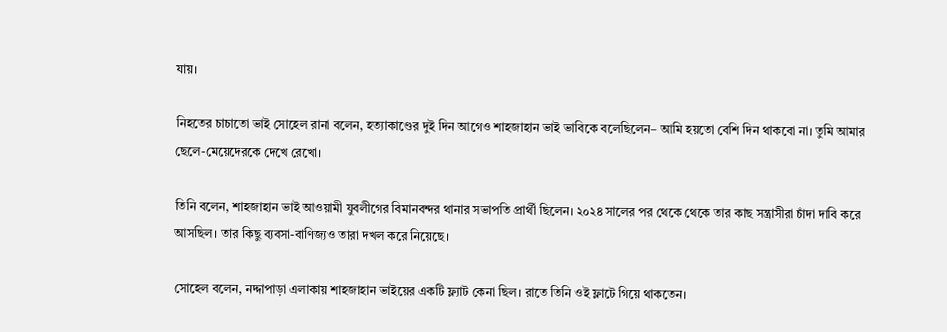যায়।

নিহতের চাচাতো ভাই সোহেল রানা বলেন, হত্যাকাণ্ডের দুই দিন আগেও শাহজাহান ভাই ভাবিকে বলেছিলেন– আমি হয়তো বেশি দিন থাকবো না। তুমি আমার ছেলে-মেয়েদেরকে দেখে রেখো।

তিনি বলেন, শাহজাহান ভাই আওয়ামী যুবলীগের বিমানবন্দর থানার সভাপতি প্রার্থী ছিলেন। ২০২৪ সালের পর থেকে থেকে তার কাছ সন্ত্রাসীরা চাঁদা দাবি করে আসছিল। তার কিছু ব্যবসা-বাণিজ্যও তারা দখল করে নিয়েছে।

সোহেল বলেন, নদ্দাপাড়া এলাকায় শাহজাহান ভাইয়ের একটি ফ্ল্যাট কেনা ছিল। রাতে তিনি ওই ফ্লাটে গিয়ে থাকতেন।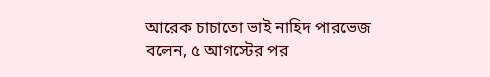আরেক চাচাতো ভাই নাহিদ পারভেজ বলেন, ৫ আগস্টের পর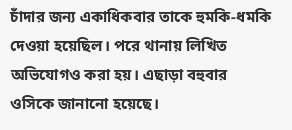চাঁদার জন্য একাধিকবার তাকে হুমকি-ধমকি দেওয়া হয়েছিল। পরে থানায় লিখিত অভিযোগও করা হয়। এছাড়া বহুবার ওসিকে জানানো হয়েছে।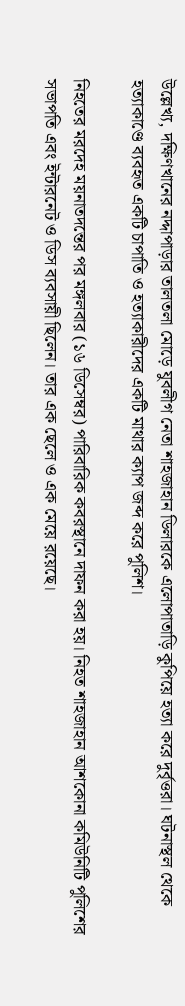উল্লেখ্য, দক্ষিণখানের নদ্দাপাড়ার তালতলা মোড়ে যুবলীগ নেতা শাহজাহান ডিলারকে এলোপাতাড়ি কুপিয়ে হত্যা করে দুর্বৃত্তরা। ঘটনাস্থল থেকে হত্যাকাণ্ডে ব্যবহৃত একটি চাপাতি ও হত্যাকারীদের একটি মাথার ক্যাপ জব্দ করে পুলিশ।

নিহতের মরদেহ ময়নাতদন্তের পর মঙ্গলবার (১৬ ডিসেম্বর) পারিবারিক কবরস্থানে দাফন করা হয়। নিহত শাহজাহান আশকোনা কমিউনিটি পুলিশের সভাপতি এবং ইন্টারনেট ও ডিস ব্যবসায়ী ছিলেন। তার এক ছেলে ও এক মেয়ে রয়েছে।